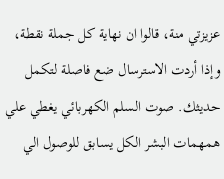عزيزتي منة، قالوا ان نهاية كل جملة نقطة، وإذا أردت الاسترسال ضع فاصلة لتكمل حديثك. صوت السلم الكهربائي يغطي علي همهمات البشر الكل يسابق للوصول الي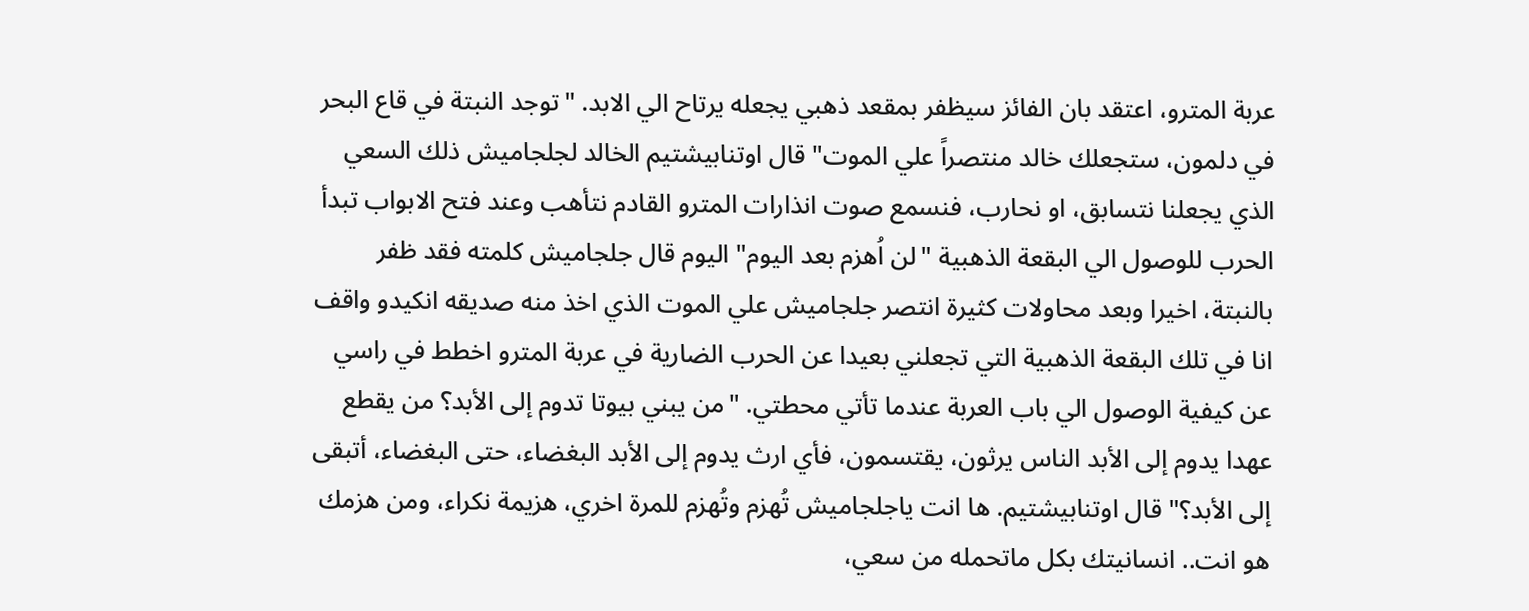عربة المترو، اعتقد بان الفائز سيظفر بمقعد ذهبي يجعله يرتاح الي الابد. "توجد النبتة في قاع البحر في دلمون، ستجعلك خالد منتصراً علي الموت" قال اوتنابيشتيم الخالد لجلجاميش ذلك السعي الذي يجعلنا نتسابق، او نحارب، فنسمع صوت انذارات المترو القادم نتأهب وعند فتح الابواب تبدأ الحرب للوصول الي البقعة الذهبية "لن اُهزم بعد اليوم" اليوم قال جلجاميش كلمته فقد ظفر بالنبتة، اخيرا وبعد محاولات كثيرة انتصر جلجاميش علي الموت الذي اخذ منه صديقه انكيدو واقف انا في تلك البقعة الذهبية التي تجعلني بعيدا عن الحرب الضارية في عربة المترو اخطط في راسي عن كيفية الوصول الي باب العربة عندما تأتي محطتي. "من يبني بيوتا تدوم إلى الأبد؟ من يقطع عهدا يدوم إلى الأبد الناس يرثون، يقتسمون، فأي ارث يدوم إلى الأبد البغضاء، حتى البغضاء، أتبقى إلى الأبد؟" قال اوتنابيشتيم. ها انت ياجلجاميش تُهزم وتُهزم للمرة اخري، هزيمة نكراء، ومن هزمك هو انت.. انسانيتك بكل ماتحمله من سعي،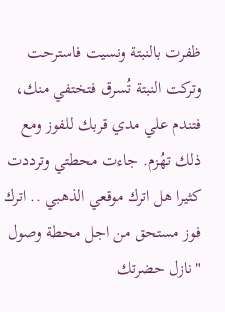ظفرت بالنبتة ونسيت فاسترحت وتركت النبتة تُسرق فتختفي منك، فتندم علي مدي قربك للفوز ومع ذلك تهُزم. جاءت محطتي وترددت كثيرا هل اترك موقعي الذهبي .. اترك فوز مستحق من اجل محطة وصول "نازل حضرتك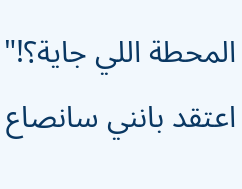المحطة اللي جاية؟!" اعتقد بانني سانصاع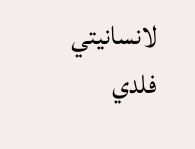لانسانيتي فلدي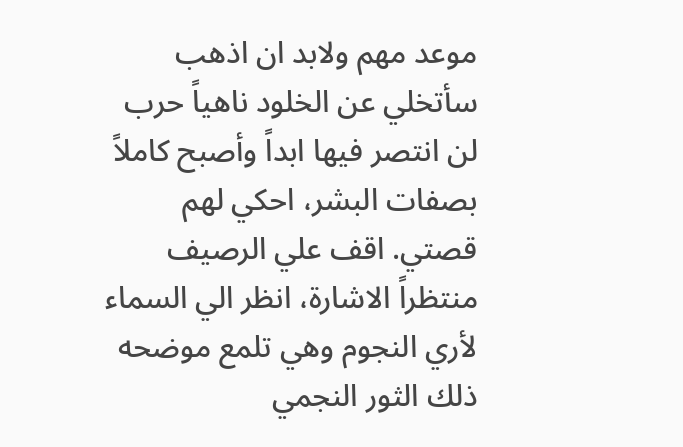موعد مهم ولابد ان اذهب سأتخلي عن الخلود ناهياً حرب لن انتصر فيها ابداً وأصبح كاملاً بصفات البشر، احكي لهم قصتي. اقف علي الرصيف منتظراً الاشارة، انظر الي السماء لأري النجوم وهي تلمع موضحه ذلك الثور النجمي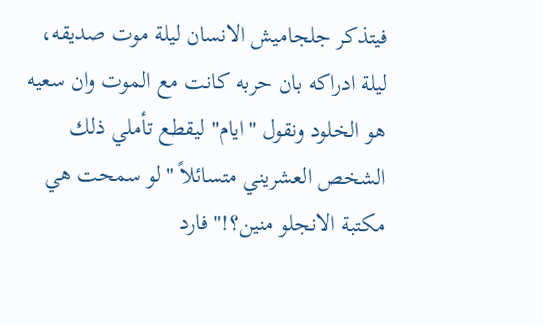فيتذكر جلجاميش الانسان ليلة موت صديقه، ليلة ادراكه بان حربه كانت مع الموت وان سعيه هو الخلود ونقول "ايام" ليقطع تأملي ذلك الشخص العشريني متسائلاً "لو سمحت هي مكتبة الانجلو منين؟!" فارد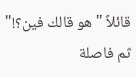قائلاً "هو قالك فين؟!" ثم فاصلة